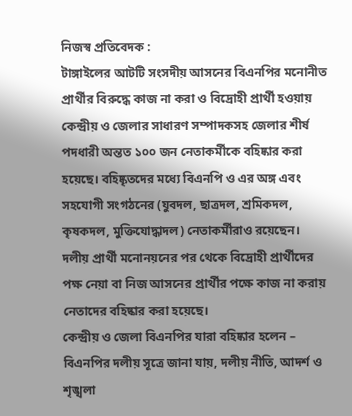নিজস্ব প্রতিবেদক :
টাঙ্গাইলের আটটি সংসদীয় আসনের বিএনপির মনোনীত প্রার্থীর বিরুদ্ধে কাজ না করা ও বিদ্রোহী প্রার্থী হওয়ায় কেন্দ্রীয় ও জেলার সাধারণ সম্পাদকসহ জেলার শীর্ষ পদধারী অন্তত ১০০ জন নেতাকর্মীকে বহিষ্কার করা হয়েছে। বহিষ্কৃতদের মধ্যে বিএনপি ও এর অঙ্গ এবং সহযোগী সংগঠনের (যুবদল, ছাত্রদল, শ্রমিকদল, কৃষকদল, মুক্তিযোদ্ধাদল) নেতাকর্মীরাও রয়েছেন। দলীয় প্রার্থী মনোনয়নের পর থেকে বিদ্রোহী প্রার্থীদের পক্ষ নেয়া বা নিজ আসনের প্রার্থীর পক্ষে কাজ না করায় নেতাদের বহিষ্কার করা হয়েছে।
কেন্দ্রীয় ও জেলা বিএনপির যারা বহিষ্কার হলেন –
বিএনপির দলীয় সূত্রে জানা যায়, দলীয় নীতি, আদর্শ ও শৃঙ্খলা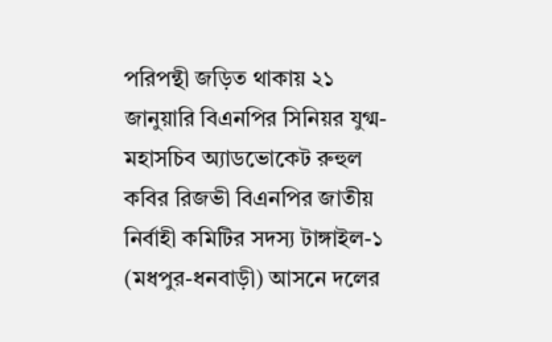পরিপন্থী জড়িত থাকায় ২১ জানুয়ারি বিএনপির সিনিয়র যুগ্ম-মহাসচিব অ্যাডভোকেট রুহুল কবির রিজভী বিএনপির জাতীয় নির্বাহী কমিটির সদস্য টাঙ্গাইল-১ (মধপুর-ধনবাড়ী) আসনে দলের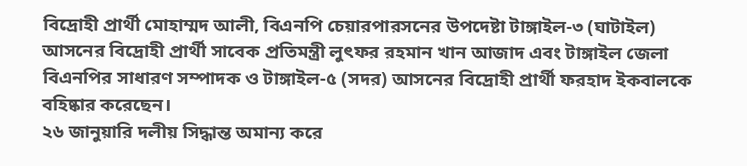বিদ্রোহী প্রার্থী মোহাম্মদ আলী, বিএনপি চেয়ারপারসনের উপদেষ্টা টাঙ্গাইল-৩ (ঘাটাইল) আসনের বিদ্রোহী প্রার্থী সাবেক প্রতিমন্ত্রী লুৎফর রহমান খান আজাদ এবং টাঙ্গাইল জেলা বিএনপির সাধারণ সম্পাদক ও টাঙ্গাইল-৫ (সদর) আসনের বিদ্রোহী প্রার্থী ফরহাদ ইকবালকে বহিষ্কার করেছেন।
২৬ জানুয়ারি দলীয় সিদ্ধান্ত অমান্য করে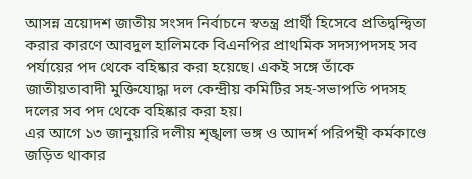আসন্ন ত্রয়োদশ জাতীয় সংসদ নির্বাচনে স্বতন্ত্র প্রার্থী হিসেবে প্রতিদ্বন্দ্বিতা করার কারণে আবদুল হালিমকে বিএনপির প্রাথমিক সদস্যপদসহ সব পর্যায়ের পদ থেকে বহিষ্কার করা হয়েছে। একই সঙ্গে তাঁকে জাতীয়তাবাদী মুক্তিযোদ্ধা দল কেন্দ্রীয় কমিটির সহ-সভাপতি পদসহ দলের সব পদ থেকে বহিষ্কার করা হয়।
এর আগে ১৩ জানুয়ারি দলীয় শৃঙ্খলা ভঙ্গ ও আদর্শ পরিপন্থী কর্মকাণ্ডে জড়িত থাকার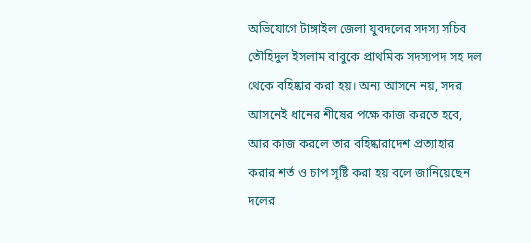অভিযোগে টাঙ্গাইল জেলা যুবদলের সদস্য সচিব তৌহিদুল ইসলাম বাবুকে প্রাথমিক সদস্যপদ সহ দল থেকে বহিষ্কার করা হয়। অন্য আসনে নয়, সদর আসনেই ধানের শীষের পক্ষে কাজ করতে হবে, আর কাজ করলে তার বহিষ্কারাদেশ প্রত্যাহার করার শর্ত ও চাপ সৃষ্টি করা হয় বলে জানিয়েছেন দলের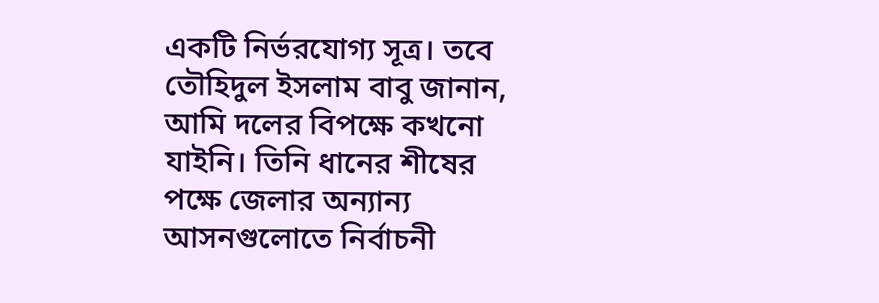একটি নির্ভরযোগ্য সূত্র। তবে তৌহিদুল ইসলাম বাবু জানান, আমি দলের বিপক্ষে কখনো যাইনি। তিনি ধানের শীষের পক্ষে জেলার অন্যান্য আসনগুলোতে নির্বাচনী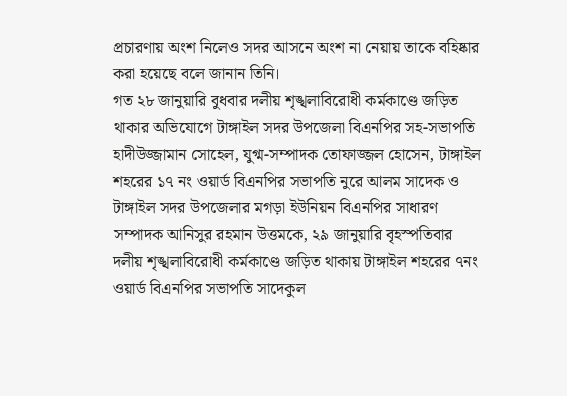প্রচারণায় অংশ নিলেও সদর আসনে অংশ না নেয়ায় তাকে বহিষ্কার করা হয়েছে বলে জানান তিনি।
গত ২৮ জানুয়ারি বুধবার দলীয় শৃঙ্খলাবিরোধী কর্মকাণ্ডে জড়িত থাকার অভিযোগে টাঙ্গাইল সদর উপজেলা বিএনপির সহ-সভাপতি হাদীউজ্জামান সোহেল, যুগ্ম-সম্পাদক তোফাজ্জল হোসেন, টাঙ্গাইল শহরের ১৭ নং ওয়ার্ড বিএনপির সভাপতি নুরে আলম সাদেক ও টাঙ্গাইল সদর উপজেলার মগড়া ইউনিয়ন বিএনপির সাধারণ সম্পাদক আনিসুর রহমান উত্তমকে, ২৯ জানুয়ারি বৃহস্পতিবার দলীয় শৃঙ্খলাবিরোধী কর্মকাণ্ডে জড়িত থাকায় টাঙ্গাইল শহরের ৭নং ওয়ার্ড বিএনপির সভাপতি সাদেকুল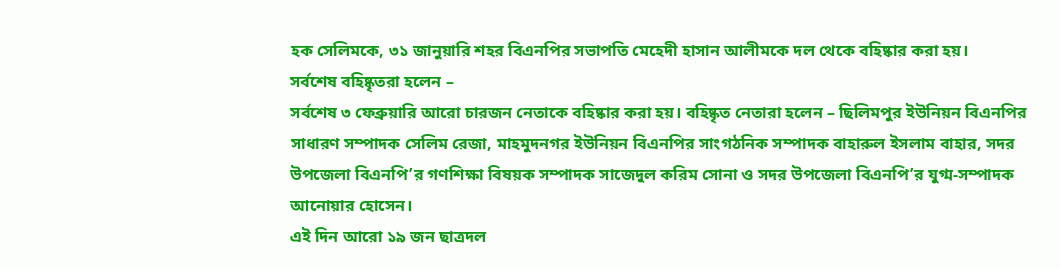হক সেলিমকে, ৩১ জানুয়ারি শহর বিএনপির সভাপতি মেহেদী হাসান আলীমকে দল থেকে বহিষ্কার করা হয়।
সর্বশেষ বহিষ্কৃতরা হলেন –
সর্বশেষ ৩ ফেব্রুয়ারি আরো চারজন নেতাকে বহিষ্কার করা হয়। বহিষ্কৃত নেতারা হলেন – ছিলিমপুর ইউনিয়ন বিএনপির সাধারণ সম্পাদক সেলিম রেজা, মাহমুদনগর ইউনিয়ন বিএনপির সাংগঠনিক সম্পাদক বাহারুল ইসলাম বাহার, সদর উপজেলা বিএনপি’র গণশিক্ষা বিষয়ক সম্পাদক সাজেদুল করিম সোনা ও সদর উপজেলা বিএনপি’র যুগ্ম-সম্পাদক আনোয়ার হোসেন।
এই দিন আরো ১৯ জন ছাত্রদল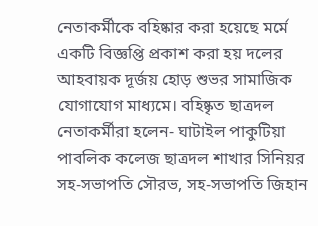নেতাকর্মীকে বহিষ্কার করা হয়েছে মর্মে একটি বিজ্ঞপ্তি প্রকাশ করা হয় দলের আহবায়ক দূর্জয় হোড় শুভর সামাজিক যোগাযোগ মাধ্যমে। বহিষ্কৃত ছাত্রদল নেতাকর্মীরা হলেন- ঘাটাইল পাকুটিয়া পাবলিক কলেজ ছাত্রদল শাখার সিনিয়র সহ-সভাপতি সৌরভ, সহ-সভাপতি জিহান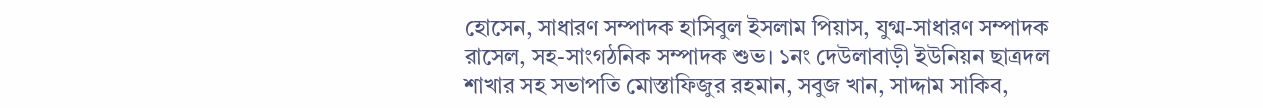হোসেন, সাধারণ সম্পাদক হাসিবুল ইসলাম পিয়াস, যুগ্ম-সাধারণ সম্পাদক রাসেল, সহ-সাংগঠনিক সম্পাদক শুভ। ১নং দেউলাবাড়ী ইউনিয়ন ছাত্রদল শাখার সহ সভাপতি মোস্তাফিজুর রহমান, সবুজ খান, সাদ্দাম সাকিব,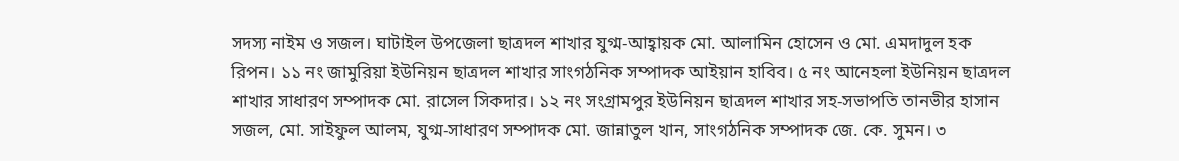সদস্য নাইম ও সজল। ঘাটাইল উপজেলা ছাত্রদল শাখার যুগ্ম-আহ্বায়ক মো. আলামিন হোসেন ও মো. এমদাদুল হক রিপন। ১১ নং জামুরিয়া ইউনিয়ন ছাত্রদল শাখার সাংগঠনিক সম্পাদক আইয়ান হাবিব। ৫ নং আনেহলা ইউনিয়ন ছাত্রদল শাখার সাধারণ সম্পাদক মো. রাসেল সিকদার। ১২ নং সংগ্রামপুর ইউনিয়ন ছাত্রদল শাখার সহ-সভাপতি তানভীর হাসান সজল, মো. সাইফুল আলম, যুগ্ম-সাধারণ সম্পাদক মো. জান্নাতুল খান, সাংগঠনিক সম্পাদক জে. কে. সুমন। ৩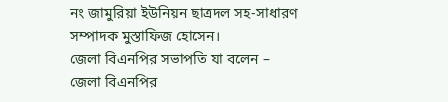নং জামুরিয়া ইউনিয়ন ছাত্রদল সহ-সাধারণ সম্পাদক মুস্তাফিজ হোসেন।
জেলা বিএনপির সভাপতি যা বলেন –
জেলা বিএনপির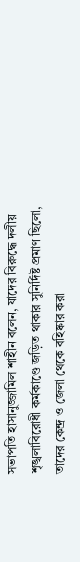সভাপতি হাসানুজ্জামিল শাহীন বলেন, যাদের বিরুদ্ধে দলীয় শৃঙ্খলাবিরোধী কর্মকাণ্ডে জড়িত থাকার সুনির্দিষ্ট প্রমাণ ছিলো, তাদের কেন্দ্র ও জেলা থেকে বহিষ্কার করা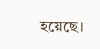হয়েছে।